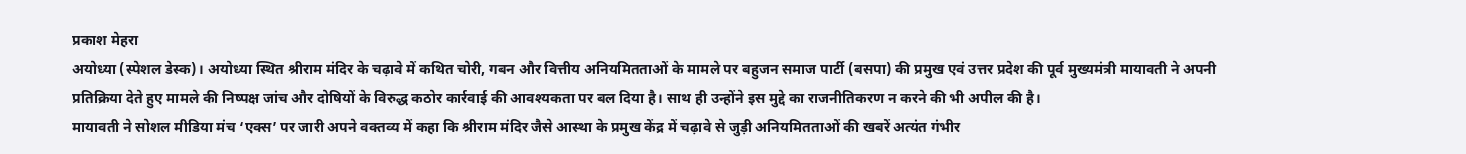प्रकाश मेहरा
अयोध्या (स्पेशल डेस्क)। अयोध्या स्थित श्रीराम मंदिर के चढ़ावे में कथित चोरी, गबन और वित्तीय अनियमितताओं के मामले पर बहुजन समाज पार्टी (बसपा) की प्रमुख एवं उत्तर प्रदेश की पूर्व मुख्यमंत्री मायावती ने अपनी प्रतिक्रिया देते हुए मामले की निष्पक्ष जांच और दोषियों के विरुद्ध कठोर कार्रवाई की आवश्यकता पर बल दिया है। साथ ही उन्होंने इस मुद्दे का राजनीतिकरण न करने की भी अपील की है।
मायावती ने सोशल मीडिया मंच ‘एक्स’ पर जारी अपने वक्तव्य में कहा कि श्रीराम मंदिर जैसे आस्था के प्रमुख केंद्र में चढ़ावे से जुड़ी अनियमितताओं की खबरें अत्यंत गंभीर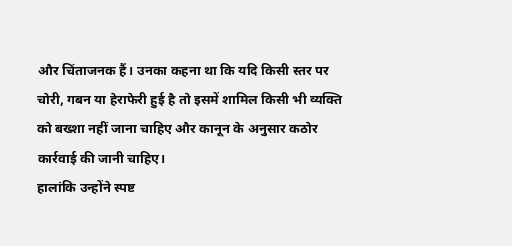और चिंताजनक हैं। उनका कहना था कि यदि किसी स्तर पर चोरी, गबन या हेराफेरी हुई है तो इसमें शामिल किसी भी व्यक्ति को बख्शा नहीं जाना चाहिए और कानून के अनुसार कठोर कार्रवाई की जानी चाहिए।
हालांकि उन्होंने स्पष्ट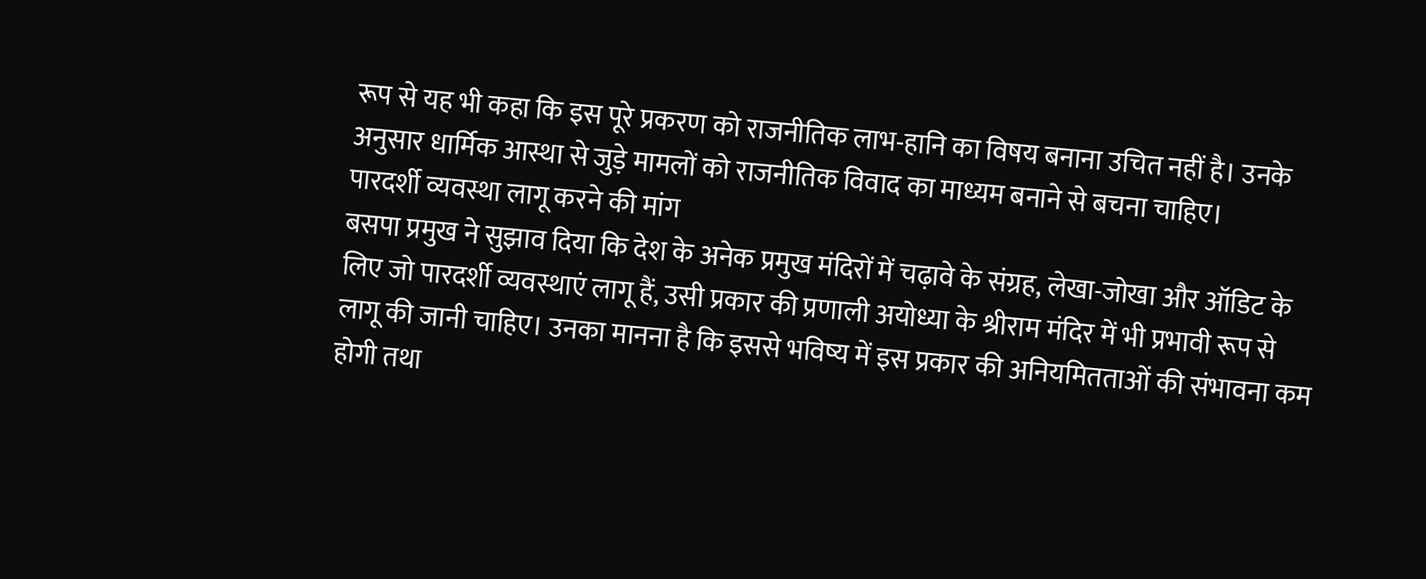रूप से यह भी कहा कि इस पूरे प्रकरण को राजनीतिक लाभ-हानि का विषय बनाना उचित नहीं है। उनके अनुसार धार्मिक आस्था से जुड़े मामलों को राजनीतिक विवाद का माध्यम बनाने से बचना चाहिए।
पारदर्शी व्यवस्था लागू करने की मांग
बसपा प्रमुख ने सुझाव दिया कि देश के अनेक प्रमुख मंदिरों में चढ़ावे के संग्रह, लेखा-जोखा और ऑडिट के लिए जो पारदर्शी व्यवस्थाएं लागू हैं, उसी प्रकार की प्रणाली अयोध्या के श्रीराम मंदिर में भी प्रभावी रूप से लागू की जानी चाहिए। उनका मानना है कि इससे भविष्य में इस प्रकार की अनियमितताओं की संभावना कम होगी तथा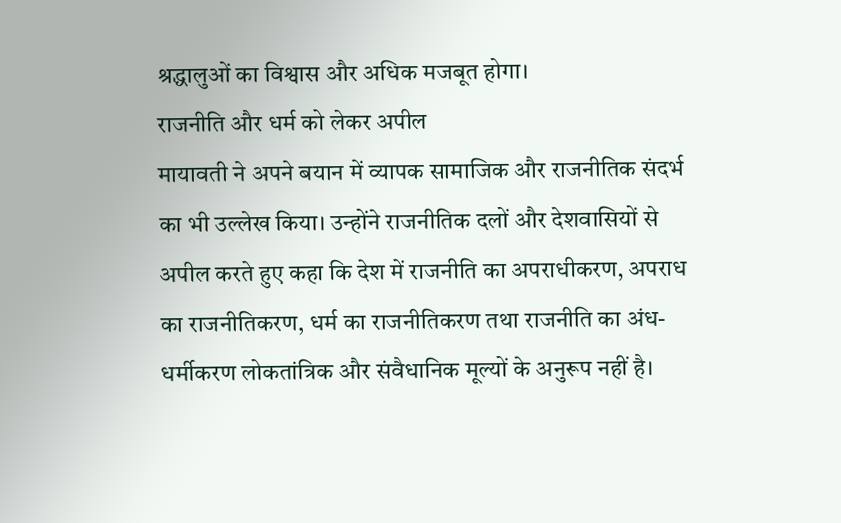श्रद्धालुओं का विश्वास और अधिक मजबूत होगा।
राजनीति और धर्म को लेकर अपील
मायावती ने अपने बयान में व्यापक सामाजिक और राजनीतिक संदर्भ का भी उल्लेख किया। उन्होंने राजनीतिक दलों और देशवासियों से अपील करते हुए कहा कि देश में राजनीति का अपराधीकरण, अपराध का राजनीतिकरण, धर्म का राजनीतिकरण तथा राजनीति का अंध-धर्मीकरण लोकतांत्रिक और संवैधानिक मूल्यों के अनुरूप नहीं है।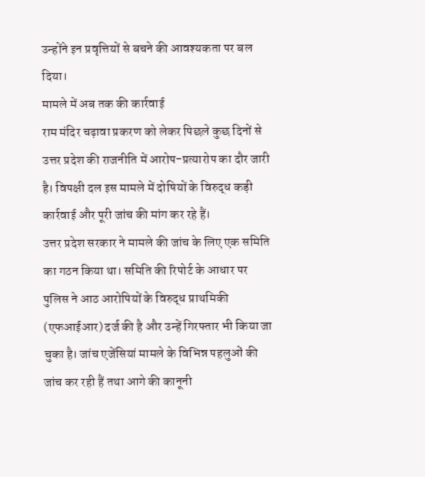उन्होंने इन प्रवृत्तियों से बचने की आवश्यकता पर बल दिया।
मामले में अब तक की कार्रवाई
राम मंदिर चढ़ावा प्रकरण को लेकर पिछले कुछ दिनों से उत्तर प्रदेश की राजनीति में आरोप-प्रत्यारोप का दौर जारी है। विपक्षी दल इस मामले में दोषियों के विरुद्ध कड़ी कार्रवाई और पूरी जांच की मांग कर रहे हैं।
उत्तर प्रदेश सरकार ने मामले की जांच के लिए एक समिति का गठन किया था। समिति की रिपोर्ट के आधार पर पुलिस ने आठ आरोपियों के विरुद्ध प्राथमिकी (एफआईआर) दर्ज की है और उन्हें गिरफ्तार भी किया जा चुका है। जांच एजेंसियां मामले के विभिन्न पहलुओं की जांच कर रही हैं तथा आगे की कानूनी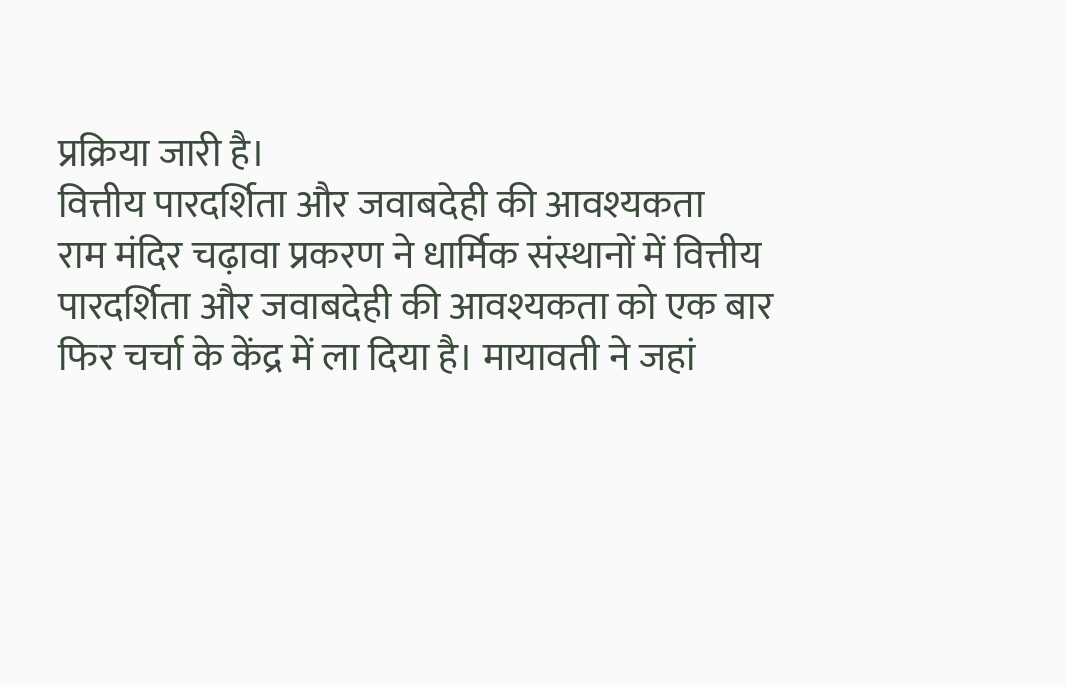प्रक्रिया जारी है।
वित्तीय पारदर्शिता और जवाबदेही की आवश्यकता
राम मंदिर चढ़ावा प्रकरण ने धार्मिक संस्थानों में वित्तीय पारदर्शिता और जवाबदेही की आवश्यकता को एक बार फिर चर्चा के केंद्र में ला दिया है। मायावती ने जहां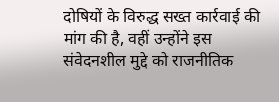दोषियों के विरुद्ध सख्त कार्रवाई की मांग की है, वहीं उन्होंने इस संवेदनशील मुद्दे को राजनीतिक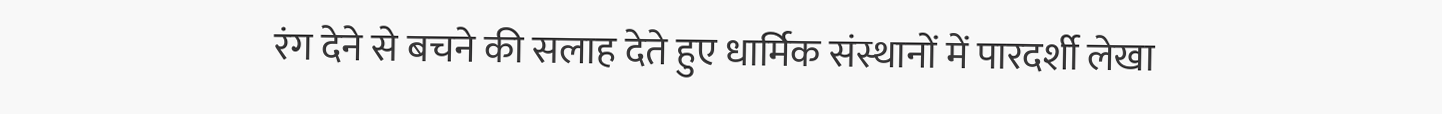रंग देने से बचने की सलाह देते हुए धार्मिक संस्थानों में पारदर्शी लेखा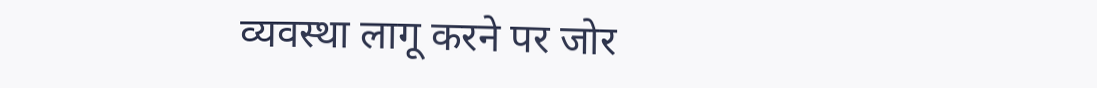व्यवस्था लागू करने पर जोर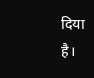दिया है।